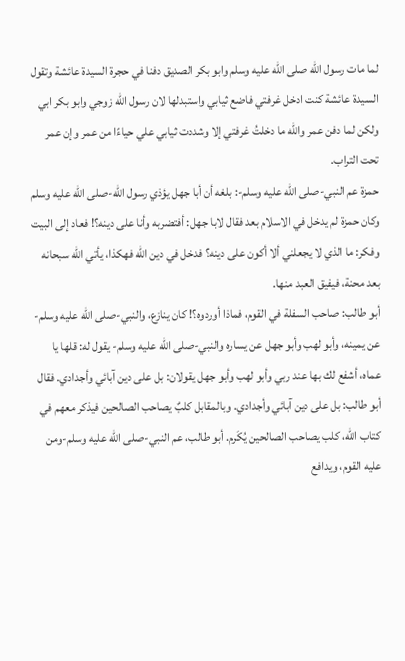لما مات رسول الله صلى الله عليه وسلم وابو بكر الصديق دفنا في حجرة السيدة عائشة وتقول السيدة عائشة كنت ادخل غرفتي فاضع ثيابي واستبدلها لان رسول الله زوجي وابو بكر ابي ولكن لما دفن عمر والله ما دخلتُ غرفتي إلا وشددت ثيابي علي حياءًا من عمر وإن عمر تحت التراب.
حمزة عم النبي-صلى الله عليه وسلم-: بلغه أن أبا جهل يؤذي رسول الله-صلى الله عليه وسلم وكان حمزة لم يدخل في الاسلام بعد فقال لابا جهل: أفتضربه وأنا على دينه؟! فعاد إلى البيت وفكر: ما الذي لا يجعلني ألا أكون على دينه؟ فدخل في دين الله فهكذا، يأتي الله سبحانه بعد محنة، فيفيق العبد منها.
أبو طالب: صاحب السفلة في القوم، فماذا أوردوه؟! كان ينازع، والنبي-صلى الله عليه وسلم- عن يمينه، وأبو لهب وأبو جهل عن يساره والنبي-صلى الله عليه وسلم- يقول له: قلها يا عماه، أشفع لك بها عند ربي وأبو لهب وأبو جهل يقولان: بل على دين آبائي وأجدادي. فقال أبو طالب: بل على دين آبائي وأجدادي. وبالمقابل كلبٌ يصاحب الصالحين فيذكر معهم في كتاب الله، كلب يصاحب الصالحين يُكَرم. أبو طالب، عم النبي-صلى الله عليه وسلم-ومن عليه القوم، ويدافع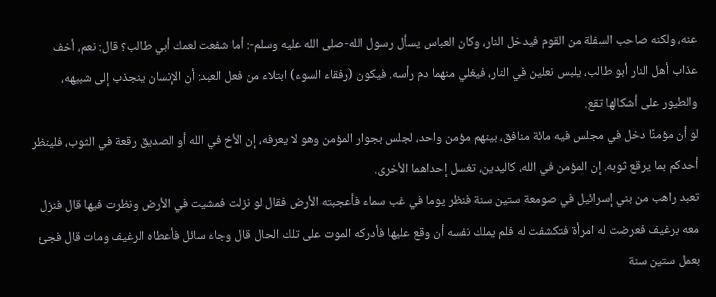عنه، ولكنه صاحب السفلة من القوم فيدخل النار، وكان العباس يسأل رسول الله-صلى الله عليه وسلم-: أما شفعت لعمك أبي طالب؟ قال: نعم، أخف عذاب أهل النار أبو طالب، يلبس نعلين في النار، فيغلي منهما دم رأسه. فيكون (رفقاء السوء) ابتلاء من فعل العبد: أن الإنسان ينجذب إلى شبيهه، والطيور على أشكالها تقع.
لو أن مؤمنًا دخل في مجلس فيه مائة منافق، بينهم مؤمن واحد، لجلس بجوار المؤمن وهو لا يعرفه، إن الأخ في الله أو الصديق رقعة في الثوب، فلينظر أحدكم بما يرقع ثوبه. إن المؤمن في الله، كاليدين، تغسل إحداهما الأخرى.
تعبد راهب من بني إسرائيل في صومعة ستين سنة فنظر يوما في غب سماء فأعجبته الأرض فقال لو نزلت فمشيت في الأرض ونظرت فيها قال فنزل معه برغيف فعرضت له امرأة فتكشفت له فلم يملك نفسه أن وقع عليها فأدركه الموت على تلك الحال قال وجاء سائل فأعطاه الرغيف ومات قال فجئ بعمل ستين سنة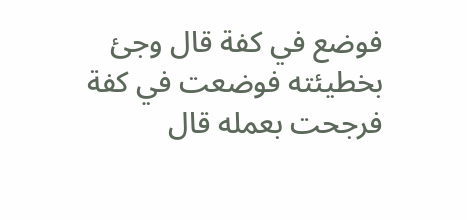فوضع في كفة قال وجئ بخطيئته فوضعت في كفة فرجحت بعمله قال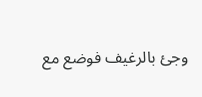وجئ بالرغيف فوضع مع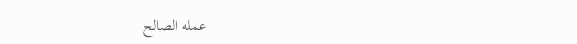عمله الصالح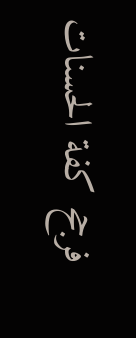فرجح كفة الحسنات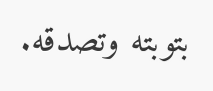بتوبته وتصدقه.